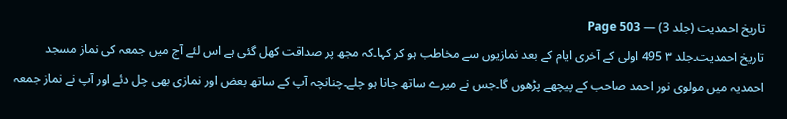تاریخ احمدیت (جلد 3) — Page 503
تاریخ احمدیت۔جلد ۳ 495 اولی کے آخری ایام کے بعد نمازیوں سے مخاطب ہو کر کہا۔کہ مجھ پر صداقت کھل گئی ہے اس لئے آج میں جمعہ کی نماز مسجد احمدیہ میں مولوی نور احمد صاحب کے پیچھے پڑھوں گا۔جس نے میرے ساتھ جانا ہو چلے۔چنانچہ آپ کے ساتھ بعض اور نمازی بھی چل دئے اور آپ نے نماز جمعہ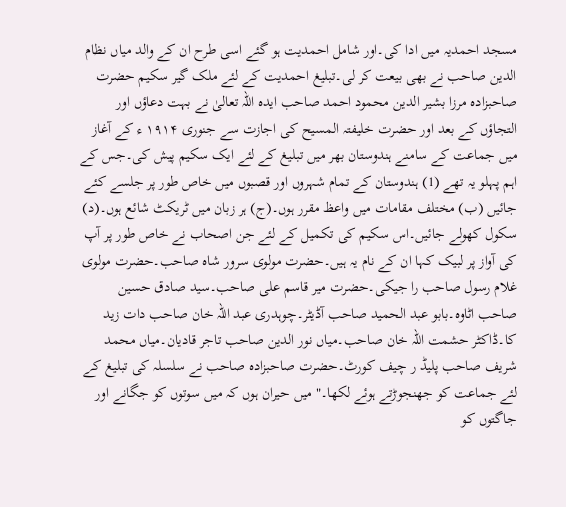مسجد احمدیہ میں ادا کی۔اور شامل احمدیت ہو گئے اسی طرح ان کے والد میاں نظام الدین صاحب نے بھی بیعت کر لی۔تبلیغ احمدیت کے لئے ملک گیر سکیم حضرت صاحبزادہ مرزا بشیر الدین محمود احمد صاحب ایدہ اللہ تعالیٰ نے بہت دعاؤں اور التجاؤں کے بعد اور حضرت خلیفتہ المسیح کی اجازت سے جنوری ۱۹۱۴ ء کے آغاز میں جماعت کے سامنے ہندوستان بھر میں تبلیغ کے لئے ایک سکیم پیش کی۔جس کے اہم پہلو یہ تھے (1) ہندوستان کے تمام شہروں اور قصبوں میں خاص طور پر جلسے کئے جائیں (ب) مختلف مقامات میں واعظ مقرر ہوں۔(ج) ہر زبان میں ٹریکٹ شائع ہوں۔(د) سکول کھولے جائیں۔اس سکیم کی تکمیل کے لئے جن اصحاب نے خاص طور پر آپ کی آواز پر لبیک کہا ان کے نام یہ ہیں۔حضرت مولوی سرور شاہ صاحب۔حضرت مولوی غلام رسول صاحب را جیکی۔حضرت میر قاسم علی صاحب۔سید صادق حسین صاحب اٹاوہ۔بابو عبد الحمید صاحب آڈیٹر۔چوہدری عبد اللہ خان صاحب دات زید کا۔ڈاکٹر حشمت اللہ خان صاحب۔میاں نور الدین صاحب تاجر قادیان۔میاں محمد شریف صاحب پلیڈ ر چیف کورٹ۔حضرت صاحبزادہ صاحب نے سلسلہ کی تبلیغ کے لئے جماعت کو جھنجوڑتے ہوئے لکھا۔" میں حیران ہوں کہ میں سوتوں کو جگانے اور جاگتوں کو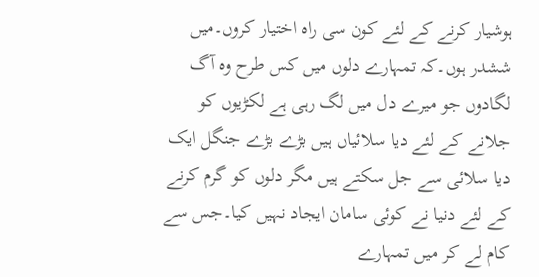ہوشیار کرنے کے لئے کون سی راہ اختیار کروں۔میں ششدر ہوں۔کہ تمہارے دلوں میں کس طرح وہ آگ لگادوں جو میرے دل میں لگ رہی ہے لکڑیوں کو جلانے کے لئے دیا سلائیاں ہیں بڑے بڑے جنگل ایک دیا سلائی سے جل سکتے ہیں مگر دلوں کو گرم کرنے کے لئے دنیا نے کوئی سامان ایجاد نہیں کیا۔جس سے کام لے کر میں تمہارے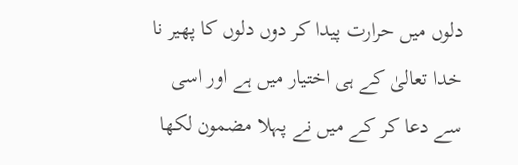دلوں میں حرارت پیدا کر دوں دلوں کا پھیر نا خدا تعالیٰ کے ہی اختیار میں ہے اور اسی سے دعا کر کے میں نے پہلا مضمون لکھا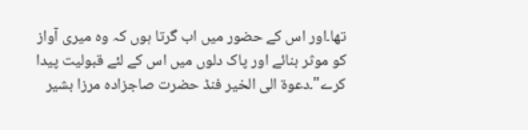تھا۔اور اس کے حضور میں اب گرتا ہوں کہ وہ میری آواز کو موثر بنائے اور پاک دلوں میں اس کے لئے قبولیت پیدا کرے"۔دعوۃ الی الخیر فنڈ حضرت صاجزادہ مرزا بشیر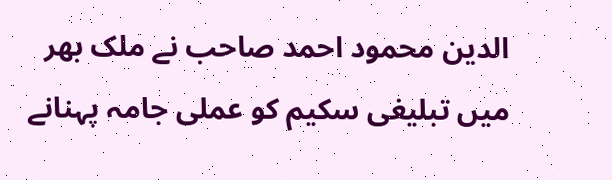الدین محمود احمد صاحب نے ملک بھر میں تبلیغی سکیم کو عملی جامہ پہنانے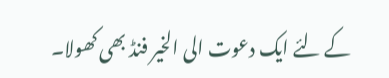کے لئے ایک دعوت الی الخیر فنڈ بھی کھولا۔